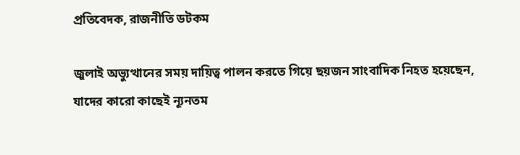প্রতিবেদক, রাজনীতি ডটকম

জুলাই অভ্যুত্থানের সময় দায়িত্ব পালন করতে গিয়ে ছয়জন সাংবাদিক নিহত হয়েছেন, যাদের কারো কাছেই ন্যূনতম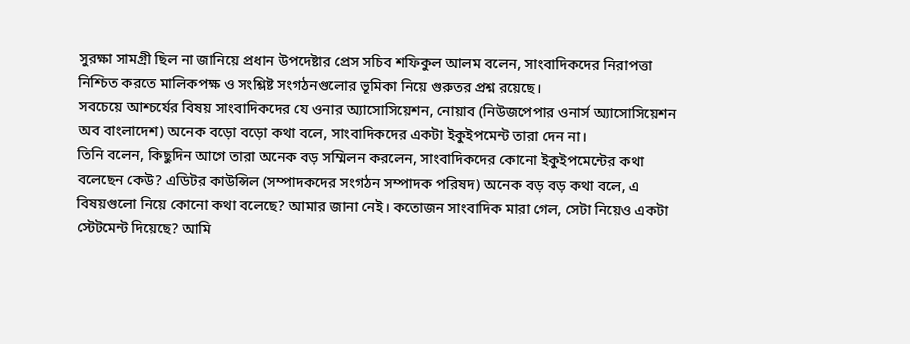সুরক্ষা সামগ্রী ছিল না জানিয়ে প্রধান উপদেষ্টার প্রেস সচিব শফিকুল আলম বলেন, সাংবাদিকদের নিরাপত্তা নিশ্চিত করতে মালিকপক্ষ ও সংশ্লিষ্ট সংগঠনগুলোর ভূমিকা নিয়ে গুরুতর প্রশ্ন রয়েছে।
সবচেয়ে আশ্চর্যের বিষয় সাংবাদিকদের যে ওনার অ্যাসোসিয়েশন, নোয়াব (নিউজপেপার ওনার্স অ্যাসোসিয়েশন অব বাংলাদেশ) অনেক বড়ো বড়ো কথা বলে, সাংবাদিকদের একটা ইকুইপমেন্ট তারা দেন না।
তিনি বলেন, কিছুদিন আগে তারা অনেক বড় সম্মিলন করলেন, সাংবাদিকদের কোনো ইকুইপমেন্টের কথা বলেছেন কেউ? এডিটর কাউন্সিল (সম্পাদকদের সংগঠন সম্পাদক পরিষদ) অনেক বড় বড় কথা বলে, এ বিষয়গুলো নিয়ে কোনো কথা বলেছে? আমার জানা নেই। কতোজন সাংবাদিক মারা গেল, সেটা নিয়েও একটা স্টেটমেন্ট দিয়েছে? আমি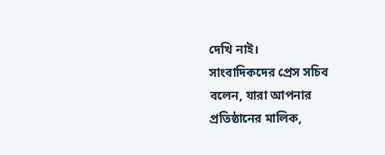দেখি নাই।
সাংবাদিকদের প্রেস সচিব বলেন, যারা আপনার প্রতিষ্ঠানের মালিক,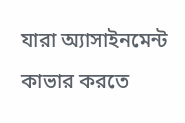যারা অ্যাসাইনমেন্ট কাভার করতে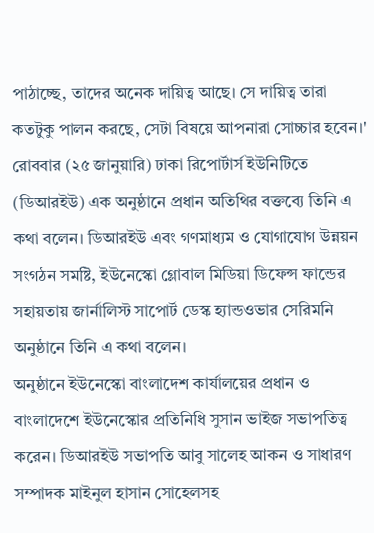পাঠাচ্ছে, তাদের অনেক দায়িত্ব আছে। সে দায়িত্ব তারা কতটুকু পালন করছে, সেটা বিষয়ে আপনারা সোচ্চার হবেন।'
রোববার (২৫ জানুয়ারি) ঢাকা রিপোর্টার্স ইউনিটিতে (ডিআরইউ) এক অনুষ্ঠানে প্রধান অতিথির বক্তব্যে তিনি এ কথা বলেন। ডিআরইউ এবং গণমাধ্যম ও যোগাযোগ উন্নয়ন সংগঠন সমষ্টি, ইউনেস্কো গ্লোবাল মিডিয়া ডিফেন্স ফান্ডের সহায়তায় জার্নালিস্ট সাপোর্ট ডেস্ক হ্যান্ডওভার সেরিমনি অনুষ্ঠানে তিনি এ কথা বলেন।
অনুষ্ঠানে ইউনেস্কো বাংলাদেশ কার্যালয়ের প্রধান ও বাংলাদেশে ইউনেস্কোর প্রতিনিধি সুসান ভাইজ সভাপতিত্ব করেন। ডিআরইউ সভাপতি আবু সালেহ আকন ও সাধারণ সম্পাদক মাইনুল হাসান সোহেলসহ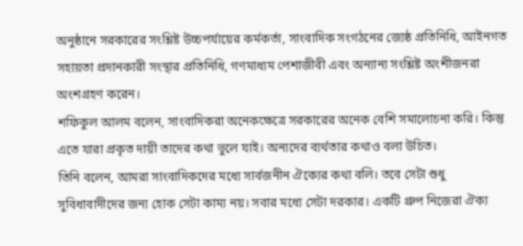অনুষ্ঠানে সরকারের সংশ্লিষ্ট উচ্চপর্যায়ের কর্মকর্তা, সাংবাদিক সংগঠনের জ্যেষ্ঠ প্রতিনিধি, আইনগত সহায়তা প্রদানকারী সংস্থার প্রতিনিধি, গণমাধ্যম পেশাজীবী এবং অন্যান্য সংশ্লিষ্ট অংশীজনরা অংশগ্রহণ করেন।
শফিকুল আলম বলেন, সাংবাদিকরা অনেকক্ষেত্রে সরকারের অনেক বেশি সমালোচনা করি। কিন্তু এতে যারা প্রকৃত দায়ী তাদের কথা ভুলে যাই। অন্যদের ব্যর্থতার কথাও বলা উচিত।
তিনি বলেন, আমরা সাংবাদিকদের মধ্যে সার্বজনীন ঐক্যের কথা বলি। তবে সেটা শুধু সুবিধাবাদীদের জন্য হোক সেটা কাম্য নয়। সবার মধ্যে সেটা দরকার। একটি গ্রুপ নিজেরা ঐক্য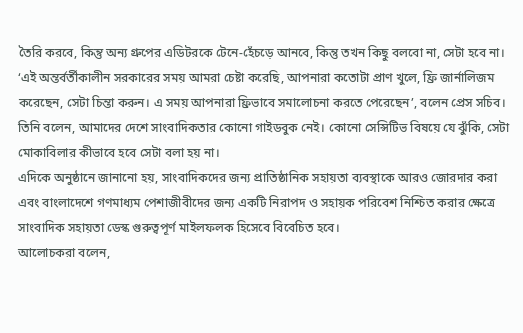তৈরি করবে, কিন্তু অন্য গ্রুপের এডিটরকে টেনে-হেঁচড়ে আনবে, কিন্তু তখন কিছু বলবো না, সেটা হবে না।
‘এই অন্তর্বর্তীকালীন সরকারের সময় আমরা চেষ্টা করেছি, আপনারা কতোটা প্রাণ খুলে, ফ্রি জার্নালিজম করেছেন, সেটা চিন্তা করুন। এ সময় আপনারা ফ্রিভাবে সমালোচনা করতে পেরেছেন’, বলেন প্রেস সচিব।
তিনি বলেন, আমাদের দেশে সাংবাদিকতার কোনো গাইডবুক নেই। কোনো সেন্সিটিভ বিষয়ে যে ঝুঁকি, সেটা মোকাবিলার কীভাবে হবে সেটা বলা হয় না।
এদিকে অনুষ্ঠানে জানানো হয়, সাংবাদিকদের জন্য প্রাতিষ্ঠানিক সহায়তা ব্যবস্থাকে আরও জোরদার করা এবং বাংলাদেশে গণমাধ্যম পেশাজীবীদের জন্য একটি নিরাপদ ও সহায়ক পরিবেশ নিশ্চিত করার ক্ষেত্রে সাংবাদিক সহায়তা ডেস্ক গুরুত্বপূর্ণ মাইলফলক হিসেবে বিবেচিত হবে।
আলোচকরা বলেন,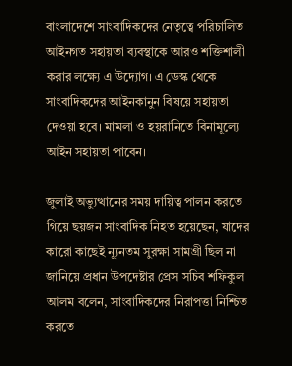বাংলাদেশে সাংবাদিকদের নেতৃত্বে পরিচালিত আইনগত সহায়তা ব্যবস্থাকে আরও শক্তিশালী করার লক্ষ্যে এ উদ্যোগ। এ ডেস্ক থেকে সাংবাদিকদের আইনকানুন বিষয়ে সহায়তা দেওয়া হবে। মামলা ও হয়রানিতে বিনামূল্যে আইন সহায়তা পাবেন।

জুলাই অভ্যুত্থানের সময় দায়িত্ব পালন করতে গিয়ে ছয়জন সাংবাদিক নিহত হয়েছেন, যাদের কারো কাছেই ন্যূনতম সুরক্ষা সামগ্রী ছিল না জানিয়ে প্রধান উপদেষ্টার প্রেস সচিব শফিকুল আলম বলেন, সাংবাদিকদের নিরাপত্তা নিশ্চিত করতে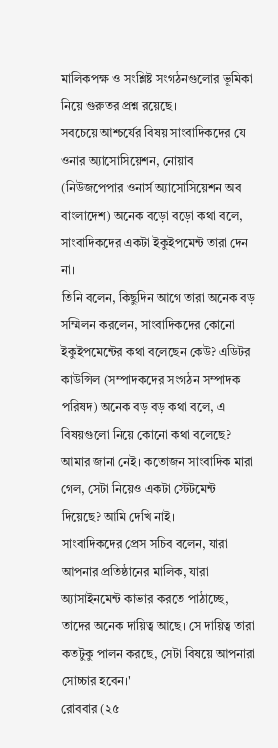মালিকপক্ষ ও সংশ্লিষ্ট সংগঠনগুলোর ভূমিকা নিয়ে গুরুতর প্রশ্ন রয়েছে।
সবচেয়ে আশ্চর্যের বিষয় সাংবাদিকদের যে ওনার অ্যাসোসিয়েশন, নোয়াব (নিউজপেপার ওনার্স অ্যাসোসিয়েশন অব বাংলাদেশ) অনেক বড়ো বড়ো কথা বলে, সাংবাদিকদের একটা ইকুইপমেন্ট তারা দেন না।
তিনি বলেন, কিছুদিন আগে তারা অনেক বড় সম্মিলন করলেন, সাংবাদিকদের কোনো ইকুইপমেন্টের কথা বলেছেন কেউ? এডিটর কাউন্সিল (সম্পাদকদের সংগঠন সম্পাদক পরিষদ) অনেক বড় বড় কথা বলে, এ বিষয়গুলো নিয়ে কোনো কথা বলেছে? আমার জানা নেই। কতোজন সাংবাদিক মারা গেল, সেটা নিয়েও একটা স্টেটমেন্ট দিয়েছে? আমি দেখি নাই।
সাংবাদিকদের প্রেস সচিব বলেন, যারা আপনার প্রতিষ্ঠানের মালিক, যারা অ্যাসাইনমেন্ট কাভার করতে পাঠাচ্ছে, তাদের অনেক দায়িত্ব আছে। সে দায়িত্ব তারা কতটুকু পালন করছে, সেটা বিষয়ে আপনারা সোচ্চার হবেন।'
রোববার (২৫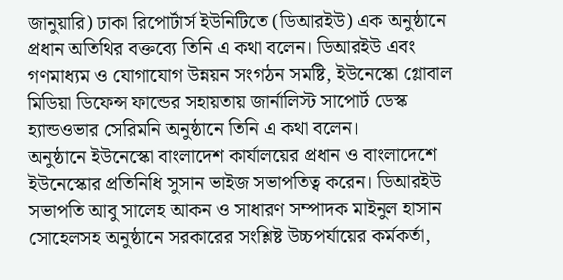জানুয়ারি) ঢাকা রিপোর্টার্স ইউনিটিতে (ডিআরইউ) এক অনুষ্ঠানে প্রধান অতিথির বক্তব্যে তিনি এ কথা বলেন। ডিআরইউ এবং গণমাধ্যম ও যোগাযোগ উন্নয়ন সংগঠন সমষ্টি, ইউনেস্কো গ্লোবাল মিডিয়া ডিফেন্স ফান্ডের সহায়তায় জার্নালিস্ট সাপোর্ট ডেস্ক হ্যান্ডওভার সেরিমনি অনুষ্ঠানে তিনি এ কথা বলেন।
অনুষ্ঠানে ইউনেস্কো বাংলাদেশ কার্যালয়ের প্রধান ও বাংলাদেশে ইউনেস্কোর প্রতিনিধি সুসান ভাইজ সভাপতিত্ব করেন। ডিআরইউ সভাপতি আবু সালেহ আকন ও সাধারণ সম্পাদক মাইনুল হাসান সোহেলসহ অনুষ্ঠানে সরকারের সংশ্লিষ্ট উচ্চপর্যায়ের কর্মকর্তা,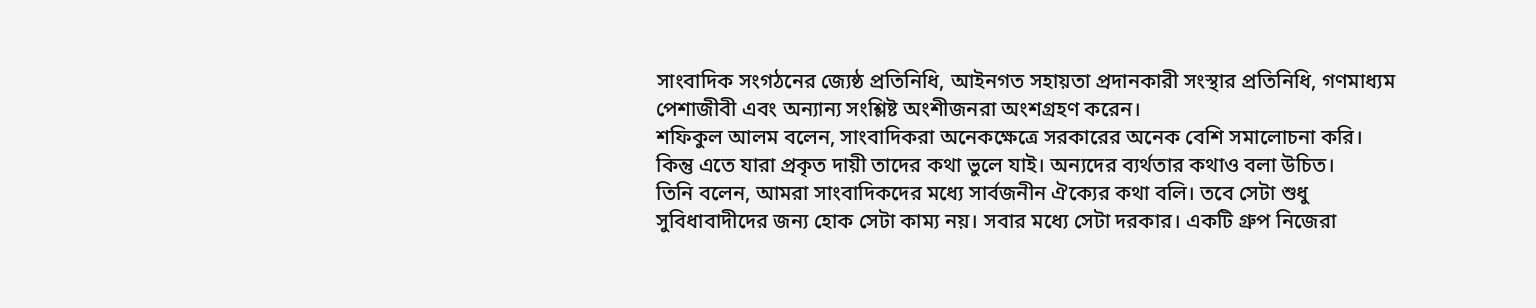সাংবাদিক সংগঠনের জ্যেষ্ঠ প্রতিনিধি, আইনগত সহায়তা প্রদানকারী সংস্থার প্রতিনিধি, গণমাধ্যম পেশাজীবী এবং অন্যান্য সংশ্লিষ্ট অংশীজনরা অংশগ্রহণ করেন।
শফিকুল আলম বলেন, সাংবাদিকরা অনেকক্ষেত্রে সরকারের অনেক বেশি সমালোচনা করি। কিন্তু এতে যারা প্রকৃত দায়ী তাদের কথা ভুলে যাই। অন্যদের ব্যর্থতার কথাও বলা উচিত।
তিনি বলেন, আমরা সাংবাদিকদের মধ্যে সার্বজনীন ঐক্যের কথা বলি। তবে সেটা শুধু সুবিধাবাদীদের জন্য হোক সেটা কাম্য নয়। সবার মধ্যে সেটা দরকার। একটি গ্রুপ নিজেরা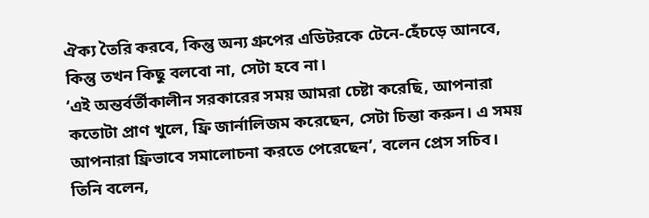ঐক্য তৈরি করবে, কিন্তু অন্য গ্রুপের এডিটরকে টেনে-হেঁচড়ে আনবে, কিন্তু তখন কিছু বলবো না, সেটা হবে না।
‘এই অন্তর্বর্তীকালীন সরকারের সময় আমরা চেষ্টা করেছি, আপনারা কতোটা প্রাণ খুলে, ফ্রি জার্নালিজম করেছেন, সেটা চিন্তা করুন। এ সময় আপনারা ফ্রিভাবে সমালোচনা করতে পেরেছেন’, বলেন প্রেস সচিব।
তিনি বলেন,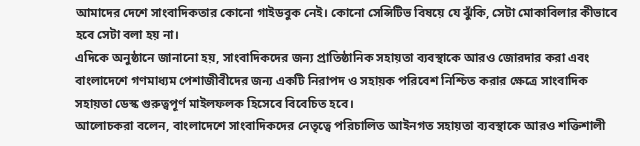আমাদের দেশে সাংবাদিকতার কোনো গাইডবুক নেই। কোনো সেন্সিটিভ বিষয়ে যে ঝুঁকি, সেটা মোকাবিলার কীভাবে হবে সেটা বলা হয় না।
এদিকে অনুষ্ঠানে জানানো হয়, সাংবাদিকদের জন্য প্রাতিষ্ঠানিক সহায়তা ব্যবস্থাকে আরও জোরদার করা এবং বাংলাদেশে গণমাধ্যম পেশাজীবীদের জন্য একটি নিরাপদ ও সহায়ক পরিবেশ নিশ্চিত করার ক্ষেত্রে সাংবাদিক সহায়তা ডেস্ক গুরুত্বপূর্ণ মাইলফলক হিসেবে বিবেচিত হবে।
আলোচকরা বলেন, বাংলাদেশে সাংবাদিকদের নেতৃত্বে পরিচালিত আইনগত সহায়তা ব্যবস্থাকে আরও শক্তিশালী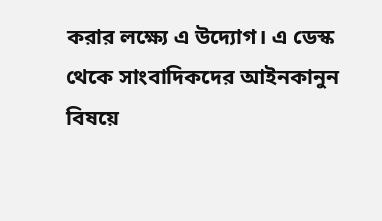করার লক্ষ্যে এ উদ্যোগ। এ ডেস্ক থেকে সাংবাদিকদের আইনকানুন বিষয়ে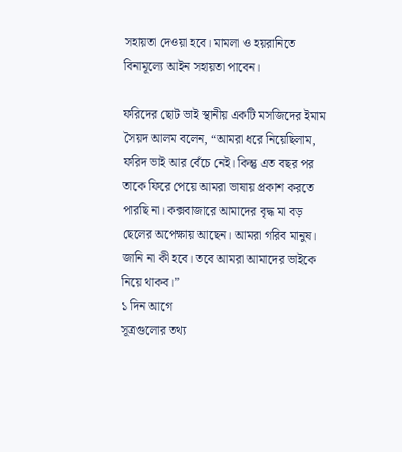সহায়তা দেওয়া হবে। মামলা ও হয়রানিতে বিনামূল্যে আইন সহায়তা পাবেন।

ফরিদের ছোট ভাই স্থানীয় একটি মসজিদের ইমাম সৈয়দ আলম বলেন, “আমরা ধরে নিয়েছিলাম, ফরিদ ভাই আর বেঁচে নেই। কিন্তু এত বছর পর তাকে ফিরে পেয়ে আমরা ভাষায় প্রকাশ করতে পারছি না। কক্সবাজারে আমাদের বৃদ্ধ মা বড় ছেলের অপেক্ষায় আছেন। আমরা গরিব মানুষ। জানি না কী হবে। তবে আমরা আমাদের ভাইকে নিয়ে থাকব।”
১ দিন আগে
সূত্রগুলোর তথ্য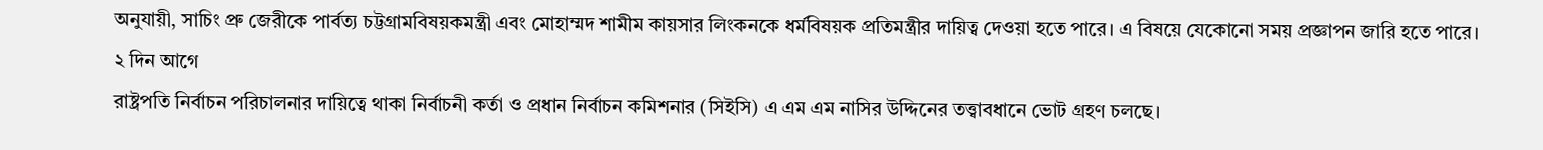অনুযায়ী, সাচিং প্রু জেরীকে পার্বত্য চট্টগ্রামবিষয়কমন্ত্রী এবং মোহাম্মদ শামীম কায়সার লিংকনকে ধর্মবিষয়ক প্রতিমন্ত্রীর দায়িত্ব দেওয়া হতে পারে। এ বিষয়ে যেকোনো সময় প্রজ্ঞাপন জারি হতে পারে।
২ দিন আগে
রাষ্ট্রপতি নির্বাচন পরিচালনার দায়িত্বে থাকা নির্বাচনী কর্তা ও প্রধান নির্বাচন কমিশনার (সিইসি) এ এম এম নাসির উদ্দিনের তত্ত্বাবধানে ভোট গ্রহণ চলছে।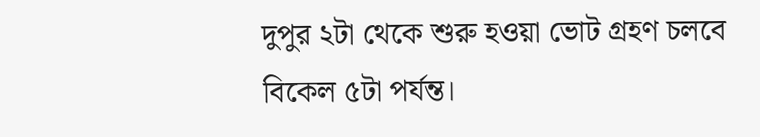দুপুর ২টা থেকে শুরু হওয়া ভোট গ্রহণ চলবে বিকেল ৫টা পর্যন্ত।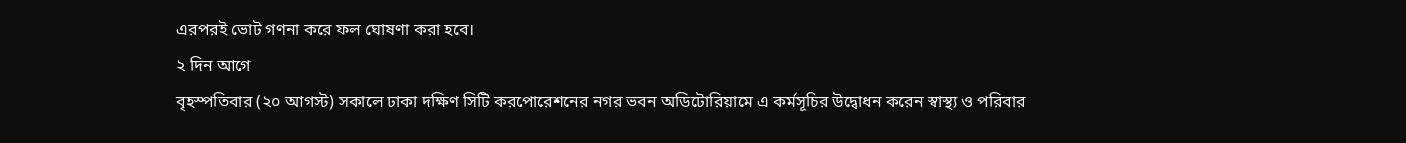এরপরই ভোট গণনা করে ফল ঘোষণা করা হবে।
২ দিন আগে
বৃহস্পতিবার (২০ আগস্ট) সকালে ঢাকা দক্ষিণ সিটি করপোরেশনের নগর ভবন অডিটোরিয়ামে এ কর্মসূচির উদ্বোধন করেন স্বাস্থ্য ও পরিবার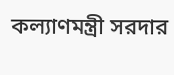কল্যাণমন্ত্রী সরদার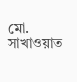মো. সাখাওয়াত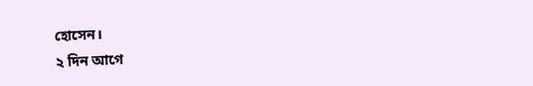হোসেন।
২ দিন আগে